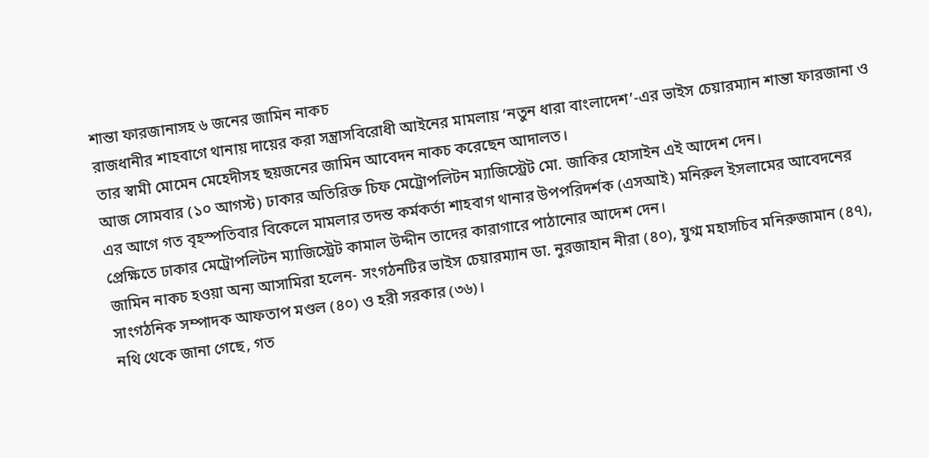শান্তা ফারজানাসহ ৬ জনের জামিন নাকচ
রাজধানীর শাহবাগে থানায় দায়ের করা সন্ত্রাসবিরোধী আইনের মামলায় ‘নতুন ধারা বাংলাদেশ’-এর ভাইস চেয়ারম্যান শান্তা ফারজানা ও তার স্বামী মোমেন মেহেদীসহ ছয়জনের জামিন আবেদন নাকচ করেছেন আদালত।
আজ সোমবার (১০ আগস্ট) ঢাকার অতিরিক্ত চিফ মেট্রোপলিটন ম্যাজিস্ট্রেট মো. জাকির হোসাইন এই আদেশ দেন।
এর আগে গত বৃহস্পতিবার বিকেলে মামলার তদন্ত কর্মকর্তা শাহবাগ থানার উপপরিদর্শক (এসআই) মনিরুল ইসলামের আবেদনের প্রেক্ষিতে ঢাকার মেট্রোপলিটন ম্যাজিস্ট্রেট কামাল উদ্দীন তাদের কারাগারে পাঠানোর আদেশ দেন।
জামিন নাকচ হওয়া অন্য আসামিরা হলেন- সংগঠনটির ভাইস চেয়ারম্যান ডা. নুরজাহান নীরা (৪০), যুগ্ম মহাসচিব মনিরুজামান (৪৭), সাংগঠনিক সম্পাদক আফতাপ মণ্ডল (৪০) ও হরী সরকার (৩৬)।
নথি থেকে জানা গেছে, গত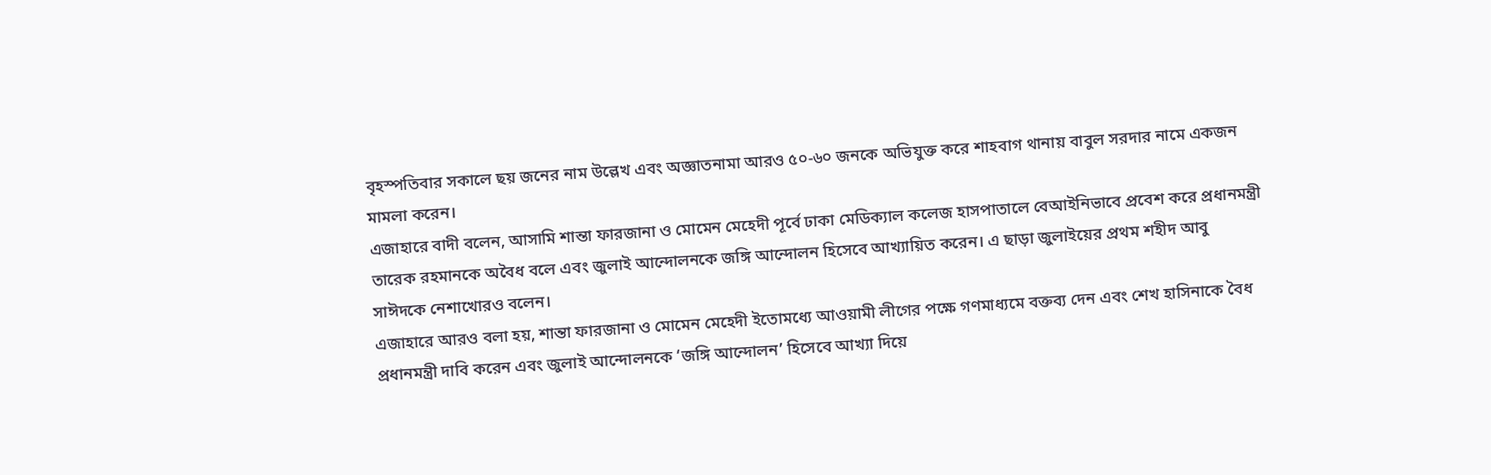বৃহস্পতিবার সকালে ছয় জনের নাম উল্লেখ এবং অজ্ঞাতনামা আরও ৫০-৬০ জনকে অভিযুক্ত করে শাহবাগ থানায় বাবুল সরদার নামে একজন মামলা করেন।
এজাহারে বাদী বলেন, আসামি শান্তা ফারজানা ও মোমেন মেহেদী পূর্বে ঢাকা মেডিক্যাল কলেজ হাসপাতালে বেআইনিভাবে প্রবেশ করে প্রধানমন্ত্রী তারেক রহমানকে অবৈধ বলে এবং জুলাই আন্দোলনকে জঙ্গি আন্দোলন হিসেবে আখ্যায়িত করেন। এ ছাড়া জুলাইয়ের প্রথম শহীদ আবু সাঈদকে নেশাখোরও বলেন।
এজাহারে আরও বলা হয়, শান্তা ফারজানা ও মোমেন মেহেদী ইতোমধ্যে আওয়ামী লীগের পক্ষে গণমাধ্যমে বক্তব্য দেন এবং শেখ হাসিনাকে বৈধ প্রধানমন্ত্রী দাবি করেন এবং জুলাই আন্দোলনকে ‘জঙ্গি আন্দোলন’ হিসেবে আখ্যা দিয়ে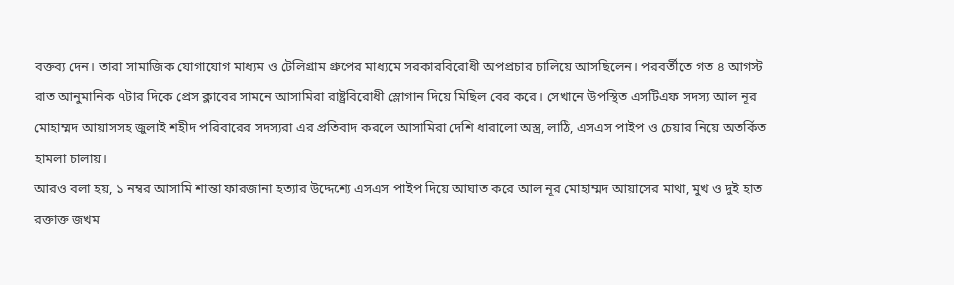বক্তব্য দেন। তারা সামাজিক যোগাযোগ মাধ্যম ও টেলিগ্রাম গ্রুপের মাধ্যমে সরকারবিরোধী অপপ্রচার চালিয়ে আসছিলেন। পরবর্তীতে গত ৪ আগস্ট রাত আনুমানিক ৭টার দিকে প্রেস ক্লাবের সামনে আসামিরা রাষ্ট্রবিরোধী স্লোগান দিয়ে মিছিল বের করে। সেখানে উপস্থিত এসটিএফ সদস্য আল নূর মোহাম্মদ আয়াসসহ জুলাই শহীদ পরিবারের সদস্যরা এর প্রতিবাদ করলে আসামিরা দেশি ধারালো অস্ত্র, লাঠি, এসএস পাইপ ও চেয়ার নিয়ে অতর্কিত হামলা চালায়।
আরও বলা হয়, ১ নম্বর আসামি শান্তা ফারজানা হত্যার উদ্দেশ্যে এসএস পাইপ দিয়ে আঘাত করে আল নূর মোহাম্মদ আয়াসের মাথা, মুখ ও দুই হাত রক্তাক্ত জখম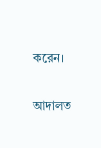করেন।

আদালত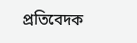প্রতিবেদক